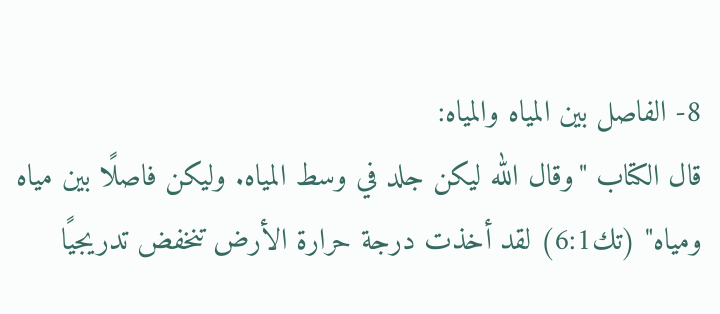8- الفاصل بين المياه والمياه:
قال الكتاب "وقال الله ليكن جلد في وسط المياه. وليكن فاصلًا بين مياه ومياه" (تك6:1) لقد أخذت درجة حرارة الأرض تنخفض تدريجيًا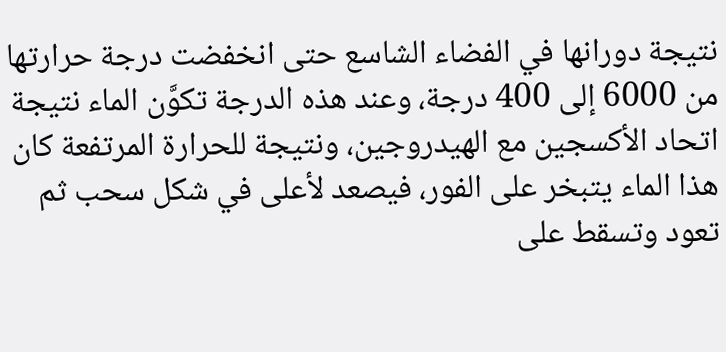نتيجة دورانها في الفضاء الشاسع حتى انخفضت درجة حرارتها من 6000 إلى 400 درجة، وعند هذه الدرجة تكوَّن الماء نتيجة اتحاد الأكسجين مع الهيدروجين، ونتيجة للحرارة المرتفعة كان هذا الماء يتبخر على الفور، فيصعد لأعلى في شكل سحب ثم تعود وتسقط على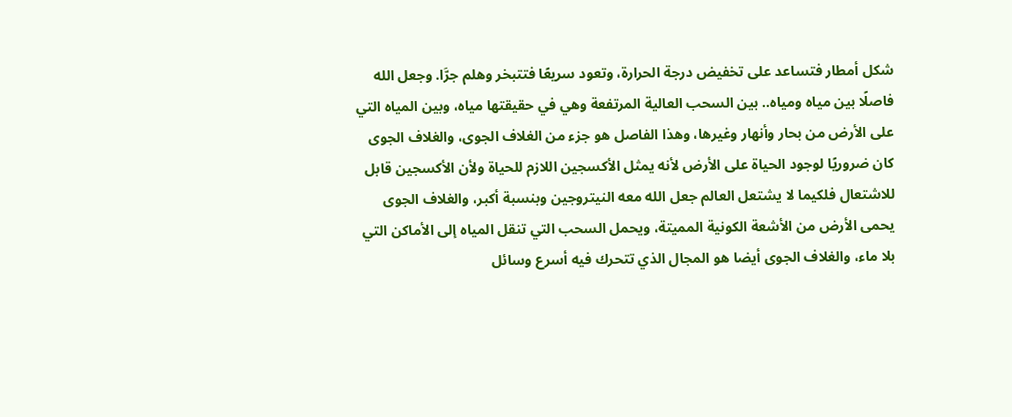شكل أمطار فتساعد على تخفيض درجة الحرارة، وتعود سريعًا فتتبخر وهلم جرَّا. وجعل الله فاصلًا بين مياه ومياه.. بين السحب العالية المرتفعة وهي في حقيقتها مياه، وبين المياه التي على الأرض من بحار وأنهار وغيرها، وهذا الفاصل هو جزء من الغلاف الجوى، والغلاف الجوى كان ضروريًا لوجود الحياة على الأرض لأنه يمثل الأكسجين اللازم للحياة ولأن الأكسجين قابل للاشتعال فلكيما لا يشتعل العالم جعل الله معه النيتروجين وبنسبة أكبر، والغلاف الجوى يحمى الأرض من الأشعة الكونية المميتة، ويحمل السحب التي تنقل المياه إلى الأماكن التي بلا ماء، والغلاف الجوى أيضا هو المجال الذي تتحرك فيه أسرع وسائل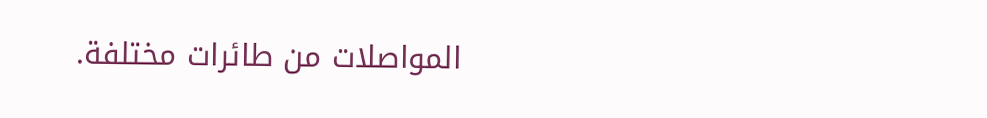المواصلات من طائرات مختلفة.